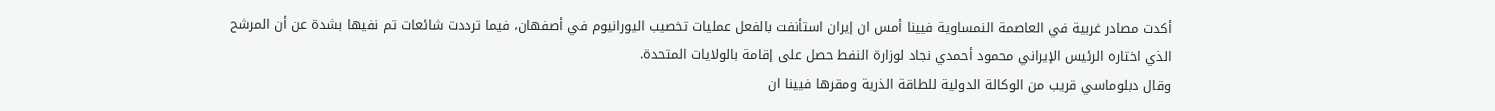أكدت مصادر غربية في العاصمة النمساوية فيينا أمس ان إيران استأنفت بالفعل عمليات تخصيب اليورانيوم في أصفهان، فيما ترددت شائعات تم نفيها بشدة عن أن المرشح الذي اختاره الرئيس الإيراني محمود أحمدي نجاد لوزارة النفط حصل على إقامة بالولايات المتحدة.
وقال دبلوماسي قريب من الوكالة الدولية للطاقة الذرية ومقرها فيينا ان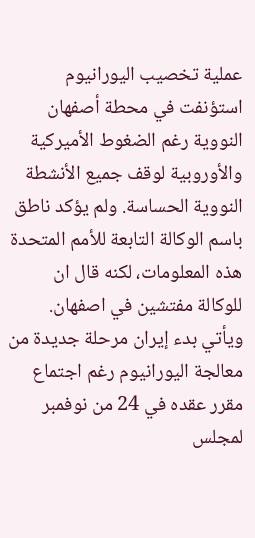عملية تخصيب اليورانيوم استؤنفت في محطة أصفهان النووية رغم الضغوط الأميركية والأوروبية لوقف جميع الأنشطة النووية الحساسة. ولم يؤكد ناطق باسم الوكالة التابعة للأمم المتحدة هذه المعلومات، لكنه قال ان للوكالة مفتشين في اصفهان.
ويأتي بدء إيران مرحلة جديدة من معالجة اليورانيوم رغم اجتماع مقرر عقده في 24 من نوفمبر لمجلس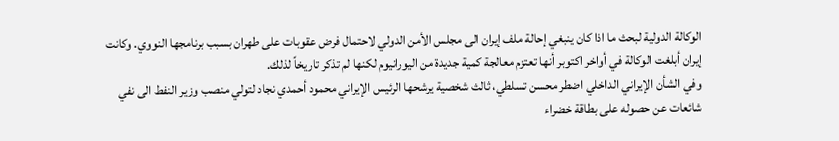الوكالة الدولية لبحث ما اذا كان ينبغي إحالة ملف إيران الى مجلس الأمن الدولي لاحتمال فرض عقوبات على طهران بسبب برنامجها النووي. وكانت إيران أبلغت الوكالة في أواخر اكتوبر أنها تعتزم معالجة كمية جديدة من اليورانيوم لكنها لم تذكر تاريخاً لذلك.
وفي الشأن الإيراني الداخلي اضطر محسن تسلطي، ثالث شخصية يرشحها الرئيس الإيراني محمود أحمدي نجاد لتولي منصب وزير النفط الى نفي شائعات عن حصوله على بطاقة خضراء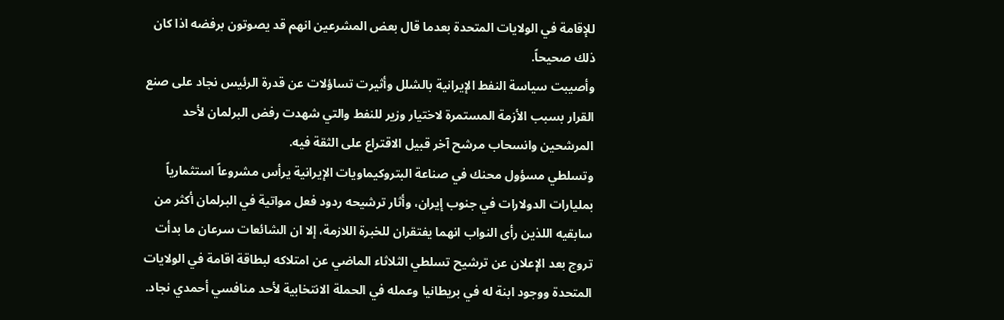للإقامة في الولايات المتحدة بعدما قال بعض المشرعين انهم قد يصوتون برفضه اذا كان ذلك صحيحاً.
وأصيبت سياسة النفط الإيرانية بالشلل وأثيرت تساؤلات عن قدرة الرئيس نجاد على صنع القرار بسبب الأزمة المستمرة لاختيار وزير للنفط والتي شهدت رفض البرلمان لأحد المرشحين وانسحاب مرشح آخر قبيل الاقتراع على الثقة فيه.
وتسلطي مسؤول محنك في صناعة البتروكيماويات الإيرانية يرأس مشروعاً استثمارياً بمليارات الدولارات في جنوب إيران، وأثار ترشيحه ردود فعل مواتية في البرلمان أكثر من سابقيه اللذين رأى النواب انهما يفتقران للخبرة اللازمة، إلا ان الشائعات سرعان ما بدأت تروج بعد الإعلان عن ترشيح تسلطي الثلاثاء الماضي عن امتلاكه لبطاقة اقامة في الولايات المتحدة ووجود ابنة له في بريطانيا وعمله في الحملة الانتخابية لأحد منافسي أحمدي نجاد.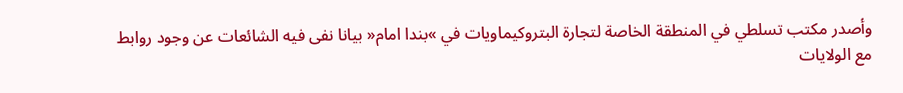وأصدر مكتب تسلطي في المنطقة الخاصة لتجارة البتروكيماويات في »بندا امام« بيانا نفى فيه الشائعات عن وجود روابط مع الولايات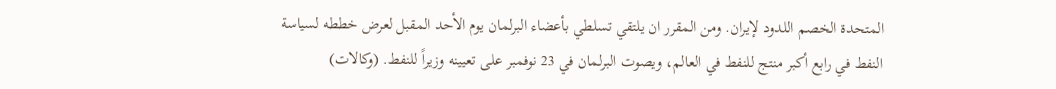المتحدة الخصم اللدود لإيران. ومن المقرر ان يلتقي تسلطي بأعضاء البرلمان يوم الأحد المقبل لعرض خططه لسياسة النفط في رابع أكبر منتج للنفط في العالم، ويصوت البرلمان في 23 نوفمبر على تعيينه وزيراً للنفط. (وكالات)